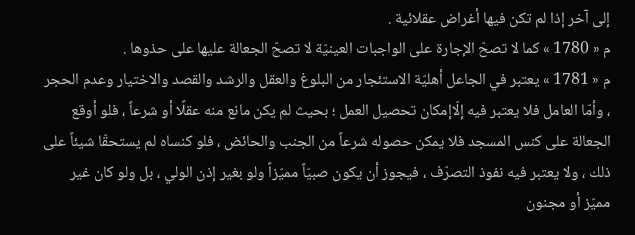إلى آخر إذا لم تكن فيها أغراض عقلائية .
م « 1780 » كما لا تصحّ الإجارة على الواجبات العينيّة لا تصحّ الجعالة عليها على حذوها .
م « 1781 » يعتبر في الجاعل أهليّة الاستئجار من البلوغ والعقل والرشد والقصد والاختيار وعدم الحجر ، وأمّا العامل فلا يعتبر فيه إلّاإمكان تحصيل العمل ؛ بحيث لم يكن مانع منه عقلًا أو شرعاً ، فلو أوقع الجعالة على كنس المسجد فلا يمكن حصوله شرعاً من الجنب والحائض ، فلو كنساه لم يستحقّا شيئاً على ذلك ، ولا يعتبر فيه نفوذ التصرّف ، فيجوز أن يكون صبيّاً مميّزاً ولو بغير إذن الولي ، بل ولو كان غير مميّز أو مجنون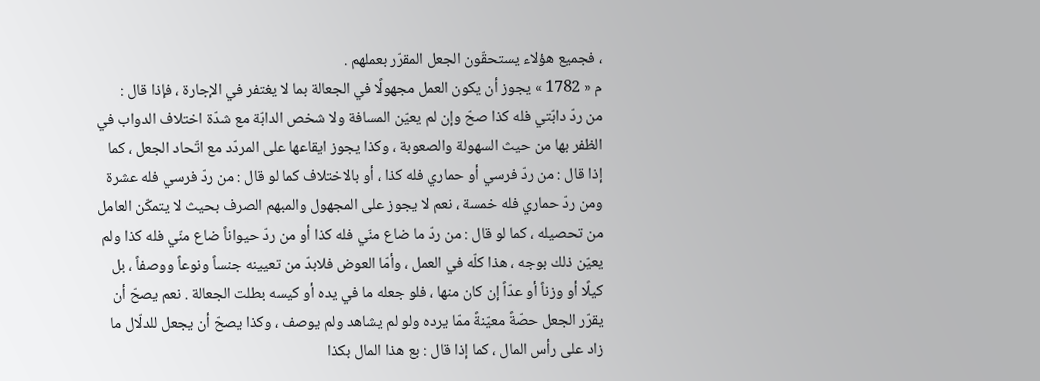، فجميع هؤلاء يستحقّون الجعل المقرّر بعملهم .
م « 1782 » يجوز أن يكون العمل مجهولًا في الجعالة بما لا يغتفر في الإجارة ، فإذا قال :
من ردّ دابّتي فله كذا صحّ وإن لم يعيّن المسافة ولا شخص الدابّة مع شدّة اختلاف الدواب في الظفر بها من حيث السهولة والصعوبة ، وكذا يجوز ايقاعها على المردّد مع اتّحاد الجعل ، كما إذا قال : من ردّ فرسي أو حماري فله كذا ، أو بالاختلاف كما لو قال : من ردّ فرسي فله عشرة ومن ردّ حماري فله خمسة ، نعم لا يجوز على المجهول والمبهم الصرف بحيث لا يتمكّن العامل من تحصيله ، كما لو قال : من ردّ ما ضاع منّي فله كذا أو من ردّ حيواناً ضاع منّي فله كذا ولم يعيّن ذلك بوجه ، هذا كلّه في العمل ، وأمّا العوض فلابدّ من تعيينه جنساً ونوعاً ووصفاً ، بل كيلًا أو وزناً أو عدّاً إن كان منها ، فلو جعله ما في يده أو كيسه بطلت الجعالة . نعم يصحّ أن يقرّر الجعل حصّةً معيّنةً ممّا يرده ولو لم يشاهد ولم يوصف ، وكذا يصحّ أن يجعل للدلّال ما زاد على رأس المال ، كما إذا قال : بع هذا المال بكذا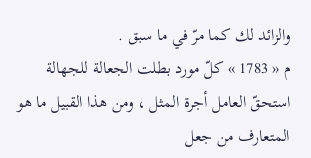والزائد لك كما مرّ في ما سبق .
م « 1783 » كلّ مورد بطلت الجعالة للجهالة استحقّ العامل أجرة المثل ، ومن هذا القبيل ما هو المتعارف من جعل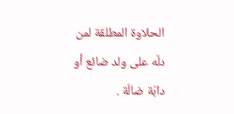الحلاوة المطلقة لمن دلّه على ولد ضائع أو دابّة ضالّة .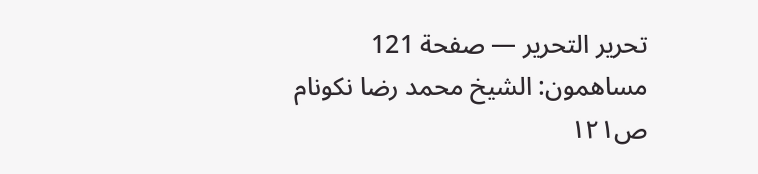تحرير التحرير — صفحة 121
مساهمون: الشيخ محمد رضا نكونام
ص١٢١